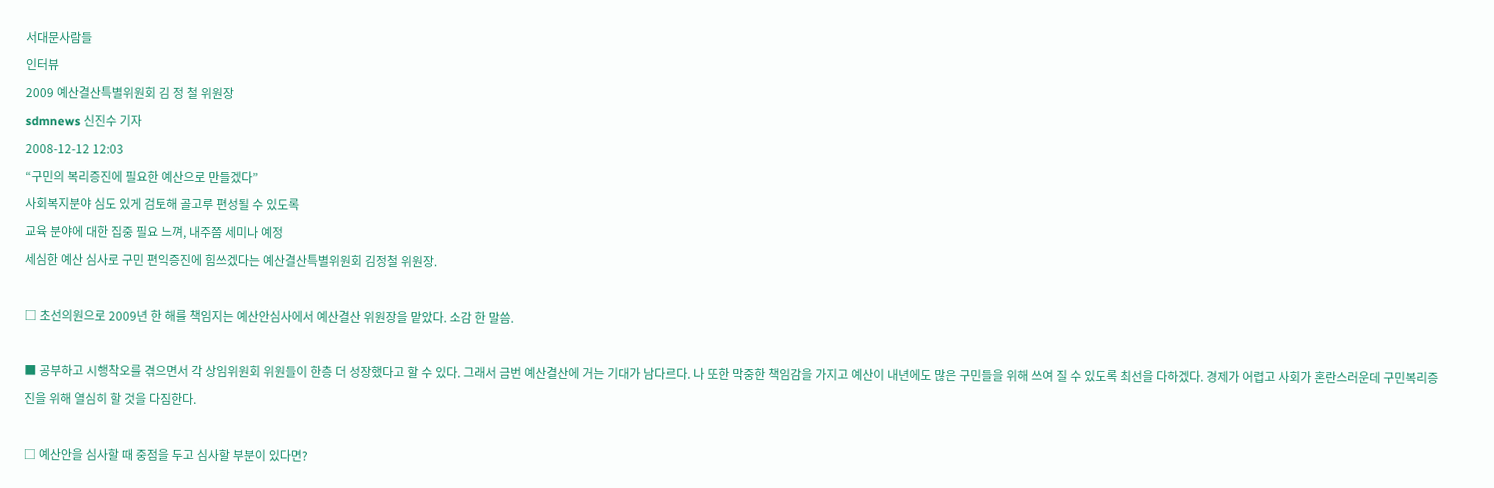서대문사람들
인터뷰
2009 예산결산특별위원회 김 정 철 위원장
sdmnews 신진수 기자
2008-12-12 12:03
“구민의 복리증진에 필요한 예산으로 만들겠다”
사회복지분야 심도 있게 검토해 골고루 편성될 수 있도록
교육 분야에 대한 집중 필요 느껴, 내주쯤 세미나 예정
세심한 예산 심사로 구민 편익증진에 힘쓰겠다는 예산결산특별위원회 김정철 위원장.

□ 초선의원으로 2009년 한 해를 책임지는 예산안심사에서 예산결산 위원장을 맡았다. 소감 한 말씀.

■ 공부하고 시행착오를 겪으면서 각 상임위원회 위원들이 한층 더 성장했다고 할 수 있다. 그래서 금번 예산결산에 거는 기대가 남다르다. 나 또한 막중한 책임감을 가지고 예산이 내년에도 많은 구민들을 위해 쓰여 질 수 있도록 최선을 다하겠다. 경제가 어렵고 사회가 혼란스러운데 구민복리증진을 위해 열심히 할 것을 다짐한다.

□ 예산안을 심사할 때 중점을 두고 심사할 부분이 있다면?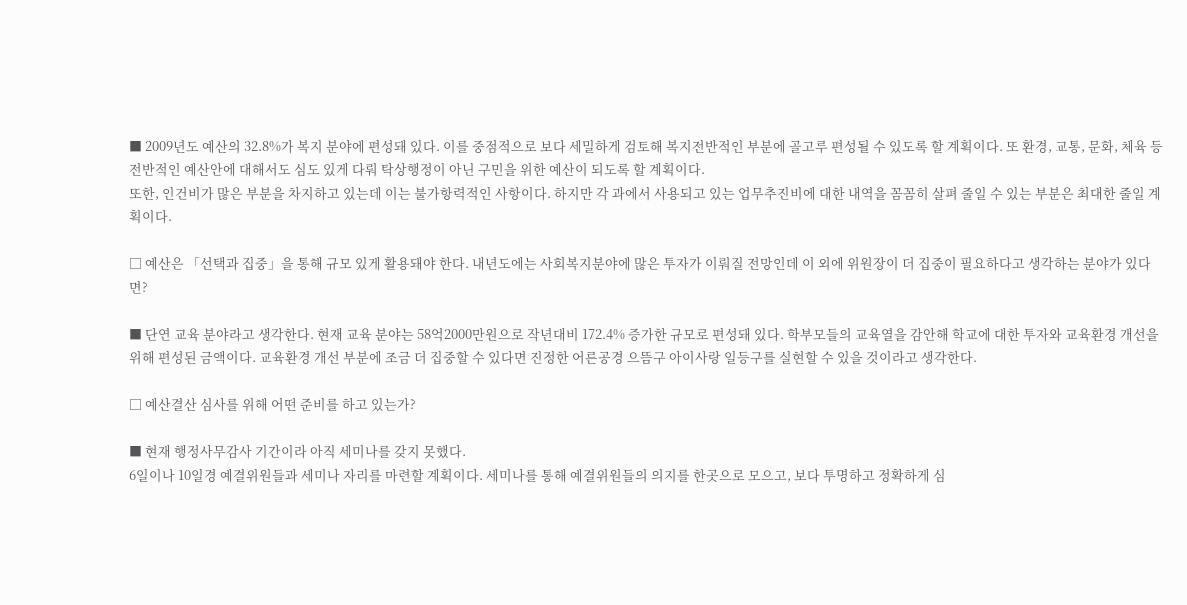■ 2009년도 예산의 32.8%가 복지 분야에 편성돼 있다. 이를 중점적으로 보다 세밀하게 검토해 복지전반적인 부분에 골고루 편성될 수 있도록 할 계획이다. 또 환경, 교통, 문화, 체육 등 전반적인 예산안에 대해서도 심도 있게 다뤄 탁상행정이 아닌 구민을 위한 예산이 되도록 할 계획이다.
또한, 인건비가 많은 부분을 차지하고 있는데 이는 불가항력적인 사항이다. 하지만 각 과에서 사용되고 있는 업무추진비에 대한 내역을 꼼꼼히 살펴 줄일 수 있는 부분은 최대한 줄일 계획이다.

□ 예산은 「선택과 집중」을 통해 규모 있게 활용돼야 한다. 내년도에는 사회복지분야에 많은 투자가 이뤄질 전망인데 이 외에 위원장이 더 집중이 필요하다고 생각하는 분야가 있다면?

■ 단연 교육 분야라고 생각한다. 현재 교육 분야는 58억2000만원으로 작년대비 172.4% 증가한 규모로 편성돼 있다. 학부모들의 교육열을 감안해 학교에 대한 투자와 교육환경 개선을 위해 편성된 금액이다. 교육환경 개선 부분에 조금 더 집중할 수 있다면 진정한 어른공경 으뜸구 아이사랑 일등구를 실현할 수 있을 것이라고 생각한다.

□ 예산결산 심사를 위해 어떤 준비를 하고 있는가?

■ 현재 행정사무감사 기간이라 아직 세미나를 갖지 못했다.
6일이나 10일경 예결위원들과 세미나 자리를 마련할 계획이다. 세미나를 통해 예결위원들의 의지를 한곳으로 모으고, 보다 투명하고 정확하게 심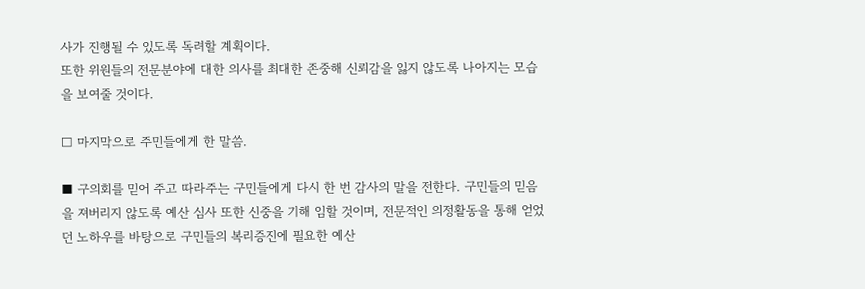사가 진행될 수 있도록 독려할 계획이다.
또한 위원들의 전문분야에 대한 의사를 최대한 존중해 신뢰감을 잃지 않도록 나아지는 모습을 보여줄 것이다.

□ 마지막으로 주민들에게 한 말씀.

■ 구의회를 믿어 주고 따라주는 구민들에게 다시 한 번 감사의 말을 전한다. 구민들의 믿음을 져버리지 않도록 예산 심사 또한 신중을 기해 임할 것이며, 전문적인 의정활동을 통해 얻었던 노하우를 바탕으로 구민들의 복리증진에 필요한 예산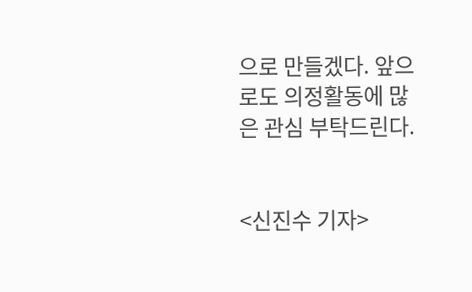으로 만들겠다. 앞으로도 의정활동에 많은 관심 부탁드린다.


<신진수 기자>